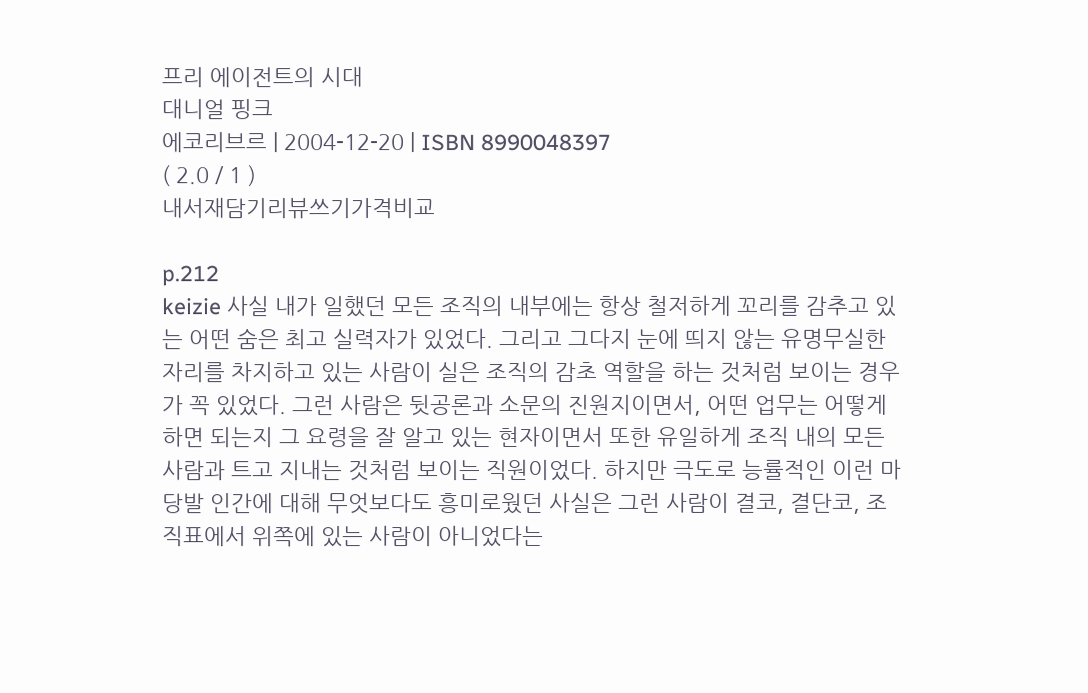프리 에이전트의 시대
대니얼 핑크
에코리브르 | 2004-12-20 | ISBN 8990048397
( 2.0 / 1 )
내서재담기리뷰쓰기가격비교

p.212
keizie 사실 내가 일했던 모든 조직의 내부에는 항상 철저하게 꼬리를 감추고 있는 어떤 숨은 최고 실력자가 있었다. 그리고 그다지 눈에 띄지 않는 유명무실한 자리를 차지하고 있는 사람이 실은 조직의 감초 역할을 하는 것처럼 보이는 경우가 꼭 있었다. 그런 사람은 뒷공론과 소문의 진원지이면서, 어떤 업무는 어떻게 하면 되는지 그 요령을 잘 알고 있는 현자이면서 또한 유일하게 조직 내의 모든 사람과 트고 지내는 것처럼 보이는 직원이었다. 하지만 극도로 능률적인 이런 마당발 인간에 대해 무엇보다도 흥미로웠던 사실은 그런 사람이 결코, 결단코, 조직표에서 위쪽에 있는 사람이 아니었다는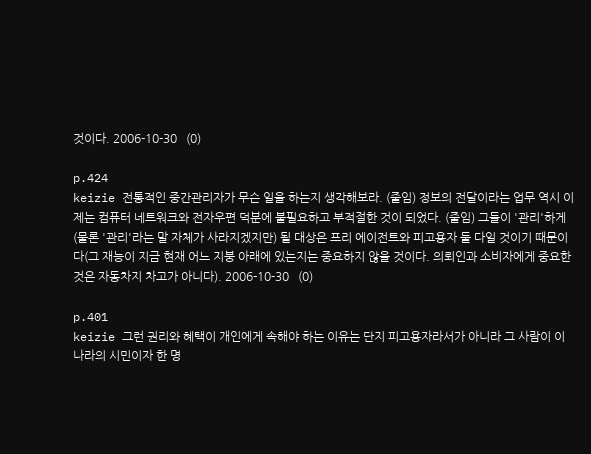것이다. 2006-10-30   (0)

p.424
keizie 전통적인 중간관리자가 무슨 일을 하는지 생각해보라. (줄임) 정보의 전달이라는 업무 역시 이제는 컴퓨터 네트워크와 전자우편 덕분에 불필요하고 부적절한 것이 되었다. (줄임) 그들이 '관리'하게(물론 '관리'라는 말 자체가 사라지겠지만) 될 대상은 프리 에이전트와 피고용자 둘 다일 것이기 때문이다(그 재능이 지금 현재 어느 지붕 아래에 있는지는 중요하지 않을 것이다. 의뢰인과 소비자에게 중요한 것은 자동차지 차고가 아니다). 2006-10-30   (0)

p.401
keizie 그런 권리와 혜택이 개인에게 속해야 하는 이유는 단지 피고용자라서가 아니라 그 사람이 이 나라의 시민이자 한 명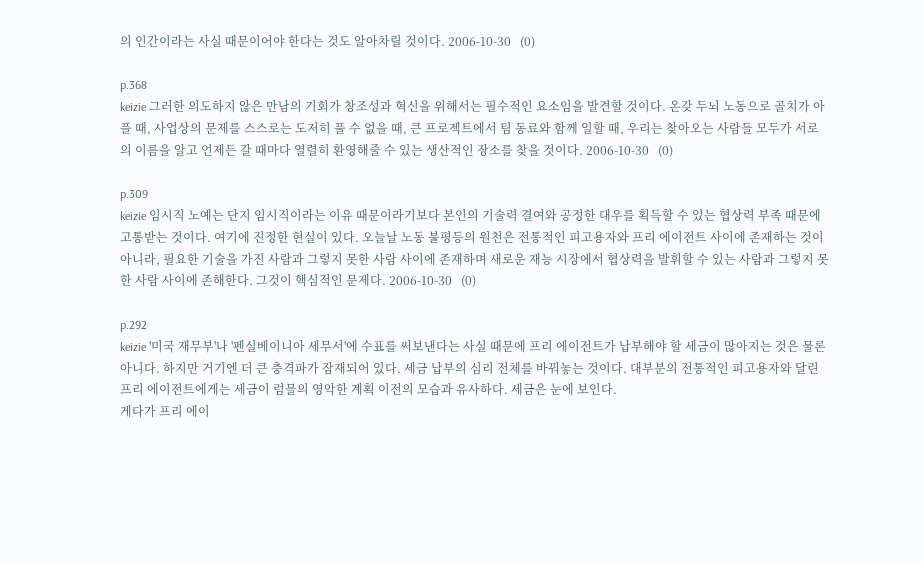의 인간이라는 사실 때문이어야 한다는 것도 알아차릴 것이다. 2006-10-30   (0)

p.368
keizie 그러한 의도하지 않은 만남의 기회가 창조성과 혁신을 위해서는 필수적인 요소임을 발견할 것이다. 온갖 두뇌 노동으로 골치가 아플 때, 사업상의 문제를 스스로는 도저히 풀 수 없을 때, 큰 프로젝트에서 팀 동료와 함께 일할 때, 우리는 찾아오는 사람들 모두가 서로의 이름을 알고 언제든 갈 때마다 열렬히 환영해줄 수 있는 생산적인 장소를 찾을 것이다. 2006-10-30   (0)

p.309
keizie 임시직 노예는 단지 임시직이라는 이유 때문이라기보다 본인의 기술력 결여와 공정한 대우를 획득할 수 있는 협상력 부족 때문에 고통받는 것이다. 여기에 진정한 현실이 있다. 오늘날 노동 불평등의 원천은 전통적인 피고용자와 프리 에이전트 사이에 존재하는 것이 아니라, 필요한 기술을 가진 사람과 그렇지 못한 사람 사이에 존재하며 새로운 재능 시장에서 협상력을 발휘할 수 있는 사람과 그렇지 못한 사람 사이에 존해한다. 그것이 핵심적인 문제다. 2006-10-30   (0)

p.292
keizie '미국 재무부'나 '펜실베이니아 세무서'에 수표를 써보낸다는 사실 때문에 프리 에이전트가 납부해야 할 세금이 많아지는 것은 물론 아니다. 하지만 거기엔 더 큰 충격파가 잠재되어 있다. 세금 납부의 심리 전체를 바꿔놓는 것이다. 대부분의 전통적인 피고용자와 달린 프리 에이전트에게는 세금이 럼믈의 영악한 계획 이전의 모습과 유사하다. 세금은 눈에 보인다.
게다가 프리 에이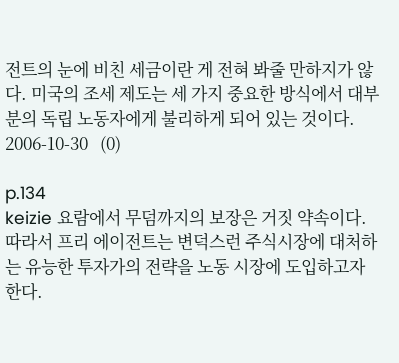전트의 눈에 비친 세금이란 게 전혀 봐줄 만하지가 않다. 미국의 조세 제도는 세 가지 중요한 방식에서 대부분의 독립 노동자에게 불리하게 되어 있는 것이다. 2006-10-30   (0)

p.134
keizie 요람에서 무덤까지의 보장은 거짓 약속이다. 따라서 프리 에이전트는 변덕스런 주식시장에 대처하는 유능한 투자가의 전략을 노동 시장에 도입하고자 한다.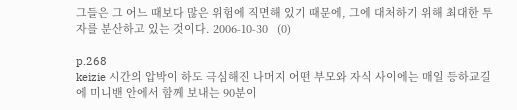그들은 그 어느 때보다 많은 위험에 직면해 있기 때문에, 그에 대처하기 위해 최대한 투자를 분산하고 있는 것이다. 2006-10-30   (0)

p.268
keizie 시간의 압박이 하도 극심해진 나머지 어떤 부모와 자식 사이에는 매일 등하교길에 미니밴 안에서 함께 보내는 90분이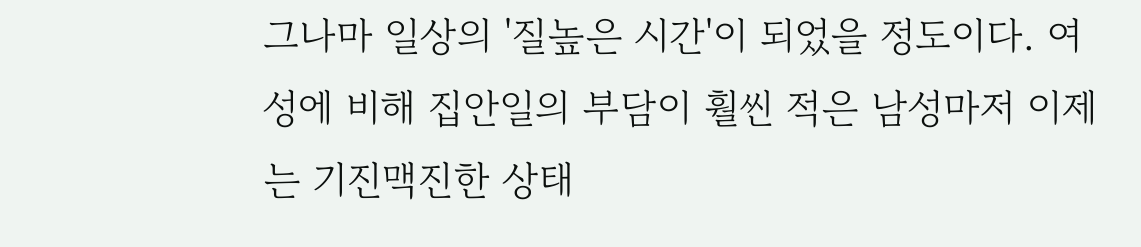그나마 일상의 '질높은 시간'이 되었을 정도이다. 여성에 비해 집안일의 부담이 훨씬 적은 남성마저 이제는 기진맥진한 상태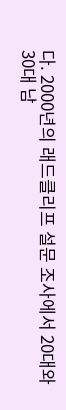다. 2000년의 래드클리프 설문 조사에서 20대와 30대 남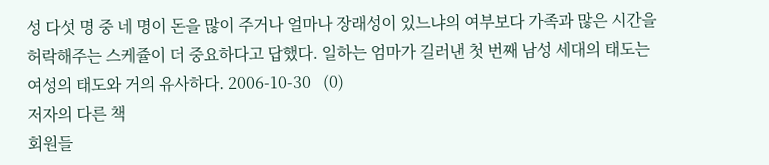성 다섯 명 중 네 명이 돈을 많이 주거나 얼마나 장래성이 있느냐의 여부보다 가족과 많은 시간을 허락해주는 스케쥴이 더 중요하다고 답했다. 일하는 엄마가 길러낸 첫 번째 남성 세대의 태도는 여성의 태도와 거의 유사하다. 2006-10-30   (0)
저자의 다른 책
회원들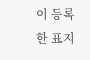이 등록한 표지